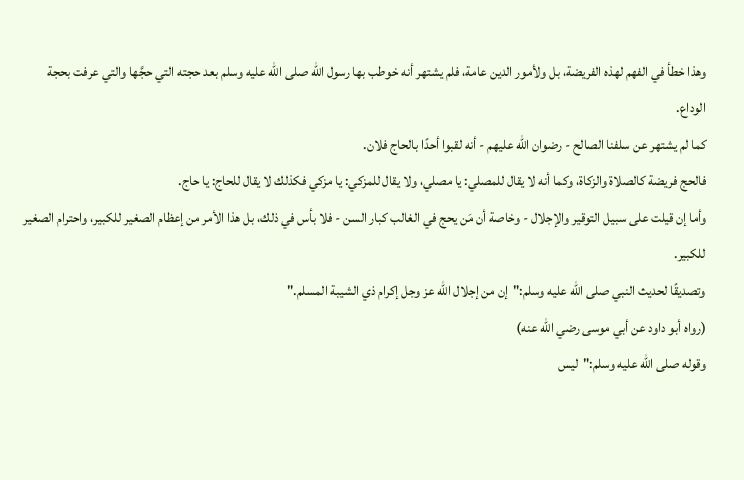وهذا خطأ في الفهم لهذه الفريضة، بل ولأمور الدين عامة، فلم يشتهر أنه خوطب بها رسول الله صلى الله عليه وسلم بعد حجته التي حجَّها والتي عرفت بحجة الوداع.
كما لم يشتهر عن سلفنا الصالح - رضوان الله عليهم - أنه لقبوا أحدًا بالحاج فلان.
فالحج فريضة كالصلاة والزكاة، وكما أنه لا يقال للمصلي: يا مصلي، ولا يقال للمزكي: يا مزكي فكذلك لا يقال للحاج: يا حاج.
وأما إن قيلت على سبيل التوقير والإجلال - وخاصة أن مَن يحج في الغالب كبار السن - فلا بأس في ذلك، بل هذا الأمر من إعظام الصغير للكبير، واحترام الصغير للكبير.
وتصديقًا لحديث النبي صلى الله عليه وسلم:"إن من إجلال الله عز وجل إكرام ذي الشيبة المسلم."
(رواه أبو داود عن أبي موسى رضي الله عنه)
وقوله صلى الله عليه وسلم:"ليس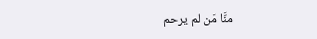منَّا مَن لم يرحم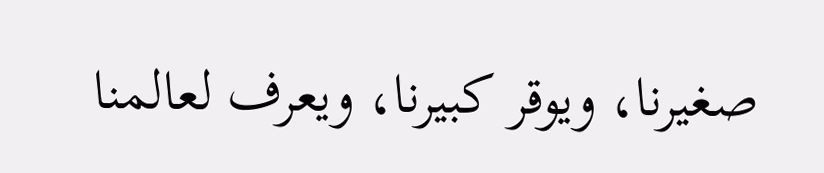صغيرنا، ويوقر كبيرنا، ويعرف لعالمنا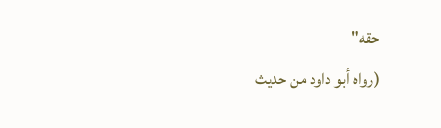حقه"
(رواه أبو داود من حديث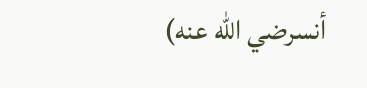أنسرضي الله عنه)